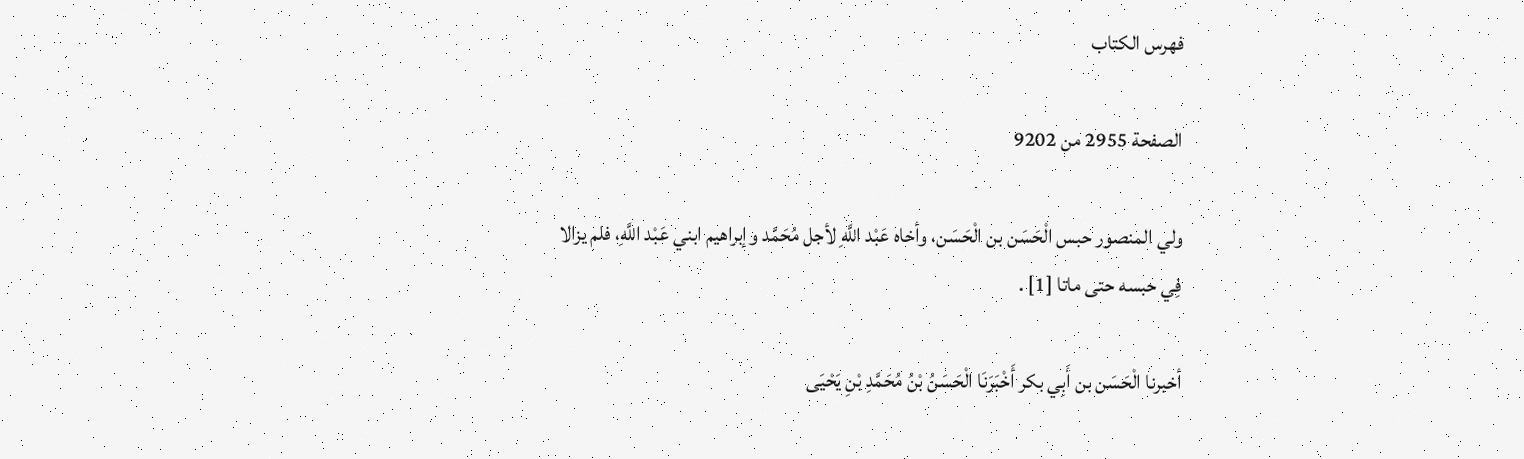فهرس الكتاب

الصفحة 2955 من 9202

ولي المنصور حبس الْحَسَن بن الْحَسَن، وأخاه عَبْد اللَّهِ لأجل مُحَمَّد وإبراهيم ابني عَبْد اللَّهِ، فلم يزالا فِي حبسه حتى ماتا [1] .

أخبرنا الْحَسَن بن أَبِي بكر أَخْبَرَنَا الْحَسَنُ بْنُ مُحَمَّدِ بْنِ يَحْيَى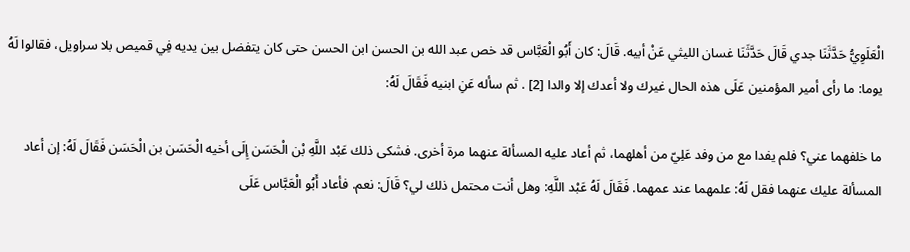الْعَلَوِيُّ حَدَّثَنَا جدي قَالَ حَدَّثَنَا غسان الليثي عَنْ أبيه. قَالَ: كان أَبُو الْعَبَّاس قد خص عبد الله بن الحسن ابن الحسن حتى كان يتفضل بين يديه فِي قميص بلا سراويل، فقالوا لَهُ يوما: ما رأى أمير المؤمنين عَلَى هذه الحال غيرك ولا أعدك إلا والدا [2] . ثم سأله عَنِ ابنيه فَقَالَ لَهُ:

ما خلفهما عني؟ فلم يفدا مع من وفد عَلِيّ من أهلهما، ثم أعاد عليه المسألة عنهما مرة أخرى. فشكى ذلك عَبْد اللَّهِ بْن الْحَسَن إِلَى أخيه الْحَسَن بن الْحَسَن فَقَالَ لَهُ: إن أعاد المسألة عليك عنهما فقل لَهُ: علمهما عند عمهما. فَقَالَ لَهُ عَبْد اللَّهِ: وهل أنت محتمل ذلك لي؟ قَالَ: نعم. فأعاد أَبُو الْعَبَّاس عَلَى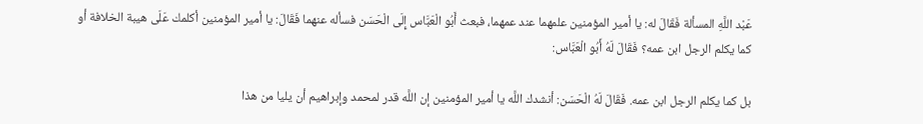عَبْد اللَّهِ المسألة فَقَالَ له: يا أمير المؤمنين علمهما عند عمهما، فبعث أَبُو الْعَبَّاس إِلَى الْحَسَن فسأله عنهما فَقَالَ: يا أمير المؤمنين أكلمك عَلَى هيبة الخلافة أو كما يكلم الرجل ابن عمه؟ فَقَالَ لَهُ أَبُو الْعَبَّاس:

بل كما يكلم الرجل ابن عمه. فَقَالَ لَهُ الْحَسَن: أنشدك اللَّه يا أمير المؤمنين إن اللَّه قدر لمحمد وإبراهيم أن يليا من هذا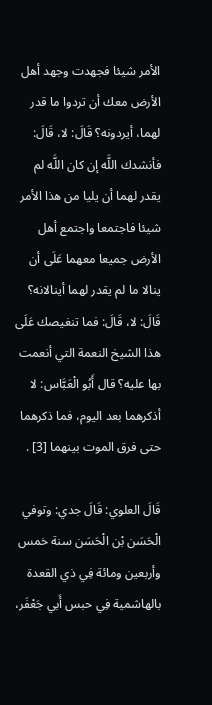الأمر شيئا فجهدت وجهد أهل الأرض معك أن تردوا ما قدر لهما، أيردونه؟ قَالَ: لا، قَالَ: فأنشدك اللَّه إن كان اللَّه لم يقدر لهما أن يليا من هذا الأمر شيئا فاجتمعا واجتمع أهل الأرض جميعا معهما عَلَى أن ينالا ما لم يقدر لهما أينالانه؟ قَالَ: لا، قَالَ: فما تنغيصك عَلَى هذا الشيخ النعمة التي أنعمت بها عليه؟ قال أَبُو الْعَبَّاس: لا أذكرهما بعد اليوم، فما ذكرهما حتى فرق الموت بينهما [3] .

قَالَ العلوي: قَالَ جدي: وتوفي الْحَسَن بْن الْحَسَن سنة خمس وأربعين ومائة فِي ذي القعدة بالهاشمية فِي حبس أَبي جَعْفَر،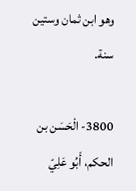وهو ابن ثمان وستين سنة.

3800- الْحَسَن بن الحكم، أَبُو عَلِيّ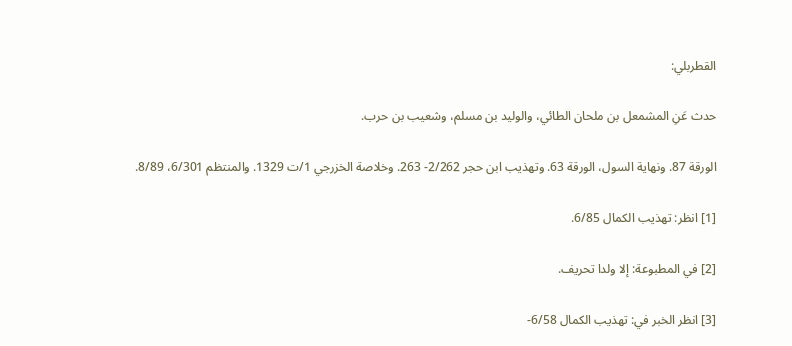القطربلي:

حدث عَنِ المشمعل بن ملحان الطائي، والوليد بن مسلم، وشعيب بن حرب.

الورقة 87. ونهاية السول، الورقة 63. وتهذيب ابن حجر 2/262- 263. وخلاصة الخزرجي 1/ت 1329. والمنتظم 6/301، 8/89.

[1] انظر: تهذيب الكمال 6/85.

[2] في المطبوعة: إلا ولدا تحريف.

[3] انظر الخبر في: تهذيب الكمال 6/58-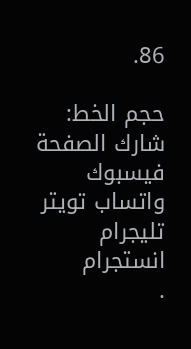86.

حجم الخط:
شارك الصفحة
فيسبوك واتساب تويتر تليجرام انستجرام
.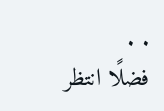. .
فضلًا انتظر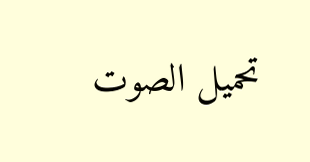تحميل الصوت